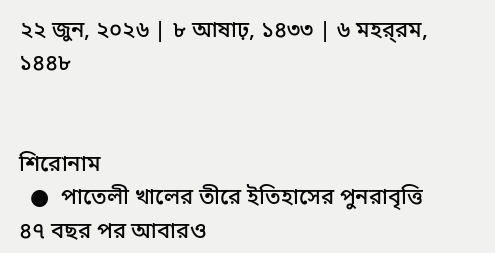২২ জুন, ২০২৬ | ৮ আষাঢ়, ১৪৩৩ | ৬ মহর্‌রম, ১৪৪৮


শিরোনাম
  ●  পাতেলী খালের তীরে ইতিহাসের পুনরাবৃত্তি ৪৭ বছর পর আবারও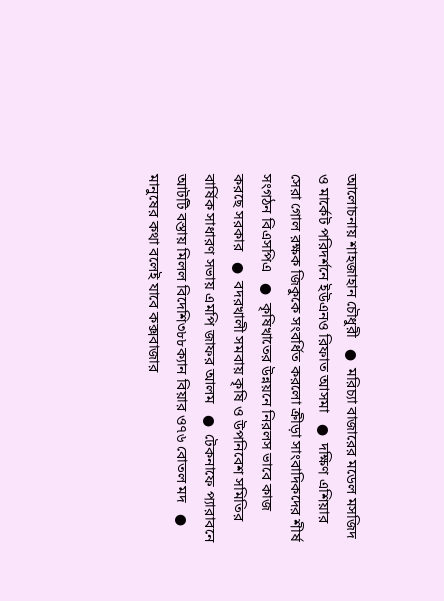আলোচনায় শাহজাহান চৌধুরী   ●  মরিচ্যা বাজারের মডেল মসজিদ ও মার্কেট পরিদর্শনে ইউএনও রিফাত আসমা   ●  দক্ষিণ এশিয়ার সেরা গোল রক্ষক জিকুকে সংবর্ধিত করলো ক্রীড়া সাংবাদিকদের শীর্ষ সংগঠন বিএসপিএ   ●  কৃষিখাতের উন্নয়নে নিরলস ভাবে কাজ করছে সরকার   ●  বদরখালী সমবায় কৃষি ও উপনিবেশ সমিতির বার্ষিক সাধারণ সভায় এমপি জাফর আলম   ●  টেকনাফে প্যারাবনে আটটি বস্তায় মিলল বিদেশি৩৮৮ক্যান বিয়ার ও৭৬ বোতল মদ   ●  মানুষের কথা বলেই যাবে কক্সবাজার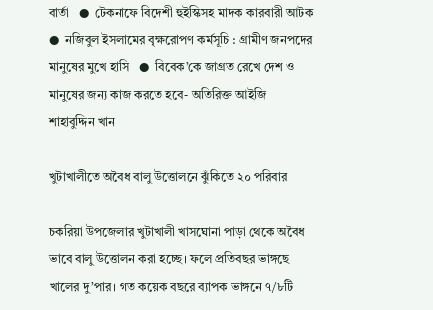বার্তা   ●  টেকনাফে বিদেশী হুইস্কিসহ মাদক কারবারী আটক   ●  নজিবুল ইসলামের বৃক্ষরোপণ কর্মসূচি : গ্রামীণ জনপদের মানুষের মুখে হাসি   ●  বিবেক’কে জাগ্রত রেখে দেশ ও মানুষের জন্য কাজ করতে হবে- অতিরিক্ত আইজি শাহাবুদ্দিন খান

খুটাখালীতে অবৈধ বালু উত্তোলনে ঝুঁকিতে ২০ পরিবার

চকরিয়া উপজেলার খুটাখালী খাসঘোনা পাড়া থেকে অবৈধ ভাবে বালু উত্তোলন করা হচ্ছে। ফলে প্রতিবছর ভাঙ্গছে খালের দু’পার। গত কয়েক বছরে ব্যাপক ভাঙ্গনে ৭/৮টি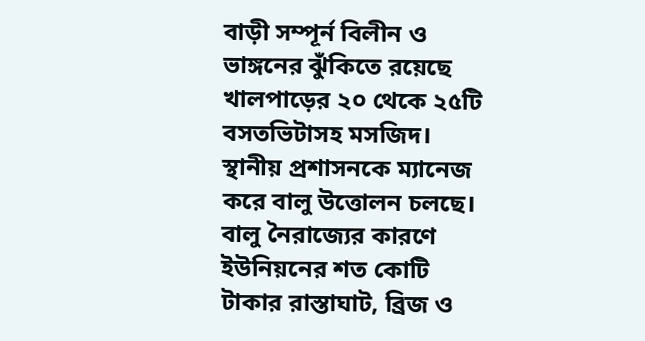বাড়ী সম্পূর্ন বিলীন ও ভাঙ্গনের ঝুঁকিতে রয়েছে খালপাড়ের ২০ থেকে ২৫টি বসতভিটাসহ মসজিদ। স্থানীয় প্রশাসনকে ম্যানেজ করে বালু উত্তোলন চলছে। বালু নৈরাজ্যের কারণে ইউনিয়নের শত কোটি টাকার রাস্তাঘাট, ব্রিজ ও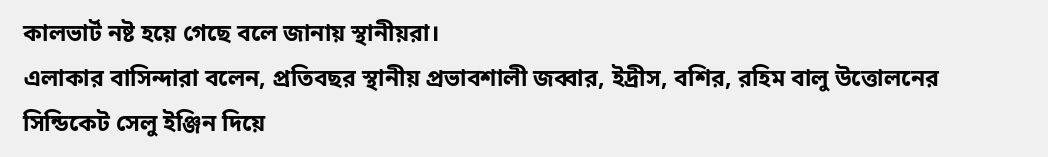কালভার্ট নষ্ট হয়ে গেছে বলে জানায় স্থানীয়রা।
এলাকার বাসিন্দারা বলেন, প্রতিবছর স্থানীয় প্রভাবশালী জব্বার, ইদ্রীস, বশির, রহিম বালু উত্তোলনের সিন্ডিকেট সেলু ইঞ্জিন দিয়ে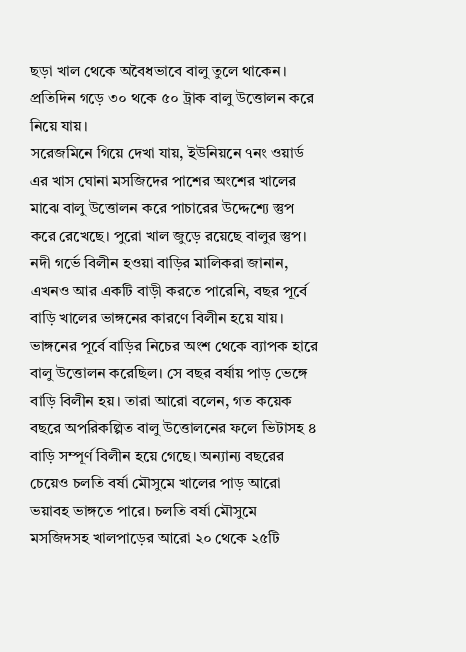ছড়া খাল থেকে অবৈধভাবে বালু তুলে থাকেন। প্রতিদিন গড়ে ৩০ থকে ৫০ ট্রাক বালু উত্তোলন করে নিয়ে যায়।
সরেজমিনে গিয়ে দেখা যায়, ইউনিয়নে ৭নং ওয়ার্ড এর খাস ঘোনা মসজিদের পাশের অংশের খালের মাঝে বালু উত্তোলন করে পাচারের উদ্দেশ্যে স্তুপ করে রেখেছে। পুরো খাল জুড়ে রয়েছে বালুর স্তুপ।
নদী গর্ভে বিলীন হওয়া বাড়ির মালিকরা জানান, এখনও আর একটি বাড়ী করতে পারেনি, বছর পূর্বে বাড়ি খালের ভাঙ্গনের কারণে বিলীন হয়ে যায়। ভাঙ্গনের পূর্বে বাড়ির নিচের অংশ থেকে ব্যাপক হারে বালু উত্তোলন করেছিল। সে বছর বর্ষায় পাড় ভেঙ্গে বাড়ি বিলীন হয়। তারা আরো বলেন, গত কয়েক বছরে অপরিকল্পিত বালু উত্তোলনের ফলে ভিটাসহ ৪ বাড়ি সম্পূর্ণ বিলীন হয়ে গেছে। অন্যান্য বছরের চেয়েও চলতি বর্ষা মৌসুমে খালের পাড় আরো ভয়াবহ ভাঙ্গতে পারে। চলতি বর্ষা মৌসুমে মসজিদসহ খালপাড়ের আরো ২০ থেকে ২৫টি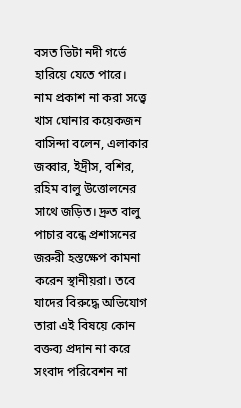বসত ভিটা নদী গর্ভে হারিয়ে যেতে পারে।
নাম প্রকাশ না করা সত্ত্বে খাস ঘোনার কয়েকজন বাসিন্দা বলেন, এলাকার জব্বার, ইদ্রীস, বশির, রহিম বালু উত্তোলনের সাথে জড়িত। দ্রুত বালু পাচার বন্ধে প্রশাসনের জরুরী হস্তক্ষেপ কামনা করেন স্থানীয়রা। তবে যাদের বিরুদ্ধে অভিযোগ তারা এই বিষয়ে কোন বক্তব্য প্রদান না করে সংবাদ পরিবেশন না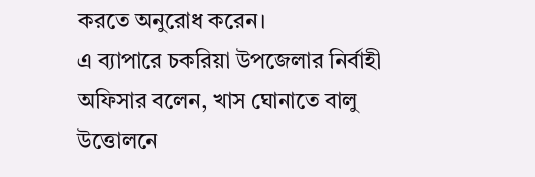করতে অনুরোধ করেন।
এ ব্যাপারে চকরিয়া উপজেলার নির্বাহী অফিসার বলেন, খাস ঘোনাতে বালু উত্তোলনে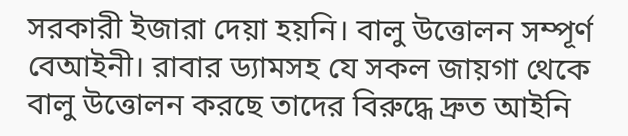সরকারী ইজারা দেয়া হয়নি। বালু উত্তোলন সম্পূর্ণ বেআইনী। রাবার ড্যামসহ যে সকল জায়গা থেকে বালু উত্তোলন করছে তাদের বিরুদ্ধে দ্রুত আইনি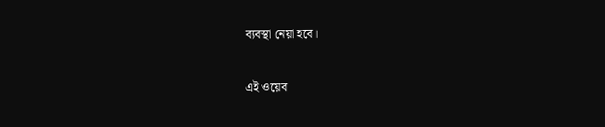ব্যবস্থা নেয়া হবে।

এই ওয়েব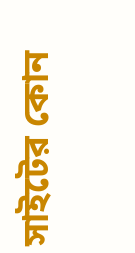সাইটের কোন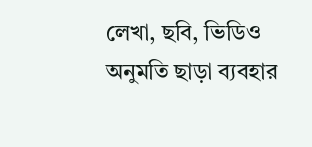লেখা, ছবি, ভিডিও অনুমতি ছাড়া ব্যবহার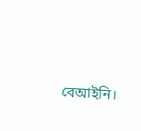বেআইনি।